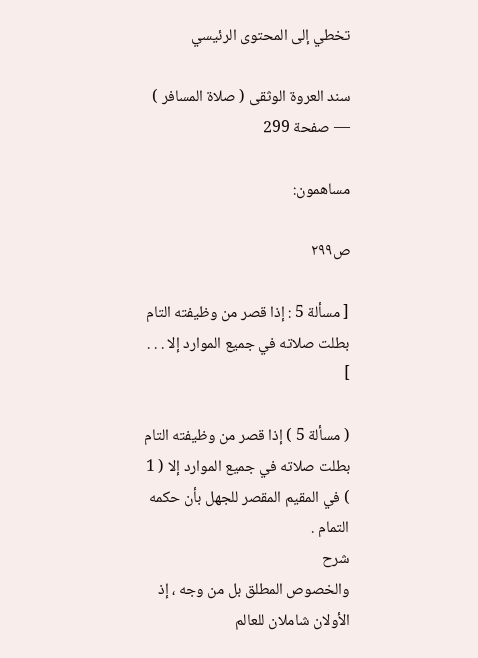تخطي إلى المحتوى الرئيسي

سند العروة الوثقى ( صلاة المسافر ) — صفحة 299

مساهمون:

ص٢٩٩

[ مسألة 5 : إذا قصر من وظيفته التام بطلت صلاته في جميع الموارد إلا . . . ]

( مسألة 5 ) إذا قصر من وظيفته التام بطلت صلاته في جميع الموارد إلا ( 1 ) في المقيم المقصر للجهل بأن حكمه التمام .
شرح
والخصوص المطلق بل من وجه ، إذ الأولان شاملان للعالم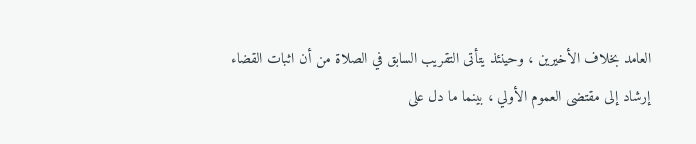العامد بخلاف الأخيرين ، وحينئذ يتأتى التقريب السابق في الصلاة من أن اثبات القضاء إرشاد إلى مقتضى العموم الأولي ، بينما ما دل على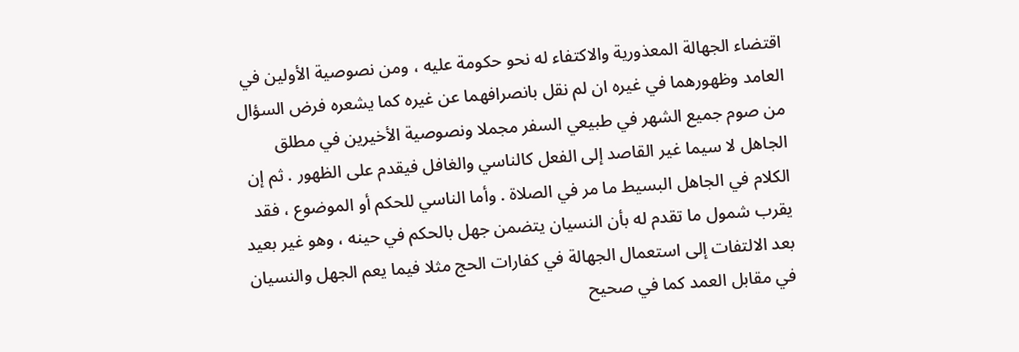اقتضاء الجهالة المعذورية والاكتفاء له نحو حكومة عليه ، ومن نصوصية الأولين في العامد وظهورهما في غيره ان لم نقل بانصرافهما عن غيره كما يشعره فرض السؤال من صوم جميع الشهر في طبيعي السفر مجملا ونصوصية الأخيرين في مطلق الجاهل لا سيما غير القاصد إلى الفعل كالناسي والغافل فيقدم على الظهور . ثم إن الكلام في الجاهل البسيط ما مر في الصلاة . وأما الناسي للحكم أو الموضوع ، فقد يقرب شمول ما تقدم له بأن النسيان يتضمن جهل بالحكم في حينه ، وهو غير بعيد بعد الالتفات إلى استعمال الجهالة في كفارات الحج مثلا فيما يعم الجهل والنسيان في مقابل العمد كما في صحيح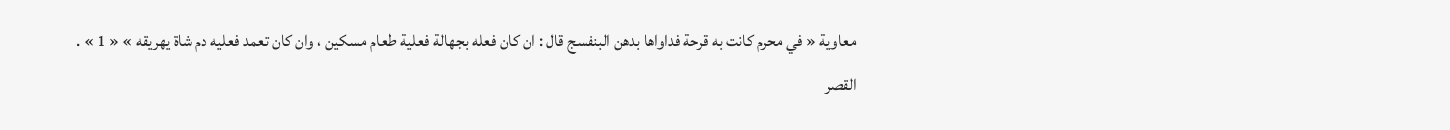معاوية « في محرم كانت به قرحة فداواها بدهن البنفسج قال : ان كان فعله بجهالة فعلية طعام مسكين ، وان كان تعمد فعليه دم شاة يهريقه » « 1 » . القصر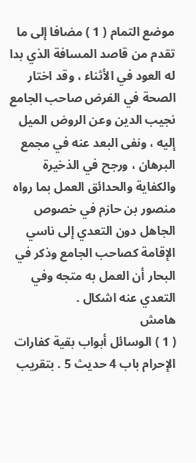موضع التمام ( 1 ) مضافا إلى ما تقدم من قاصد المسافة الذي بدا له العود في الأثناء ، وقد اختار الصحة في الفرض صاحب الجامع نجيب الدين وعن الروض الميل إليه ، ونفى البعد عنه في مجمع البرهان ، ورجح في الذخيرة والكفاية والحدائق العمل بما رواه منصور بن حازم في خصوص الجاهل دون التعدي إلى ناسي الإقامة كصاحب الجامع وذكر في البحار أن العمل به متجه وفي التعدي عنه اشكال .
هامش
( 1 ) الوسائل أبواب بقية كفارات الإحرام باب 4 حديث 5 . بتقريب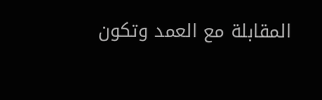المقابلة مع العمد وتكون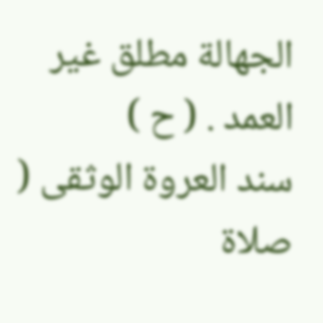الجهالة مطلق غير العمد . ( ح )
سند العروة الوثقى ( صلاة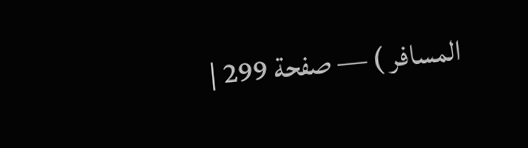المسافر ) — صفحة 299 |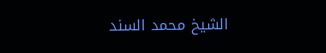الشيخ محمد السند